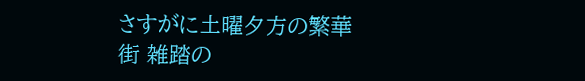さすがに土曜夕方の繁華街 雑踏の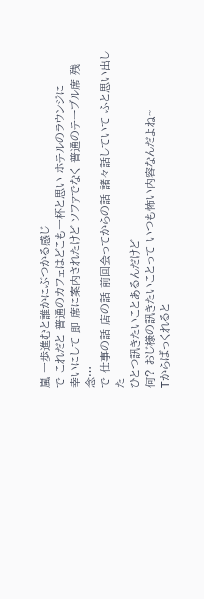嵐 一歩進むと誰かにぶつかる感じ
で これだと 普通のカフェはどこも一杯と思い ホテルのラウンジに
幸いにして 即 席に案内されたけど ソファでなく 普通のテーブル席 残念…
で 仕事の話 店の話 前回会ってからの話 諸々話していて ふと思い出した
ひとつ訊きたいことあるんだけど
何? おじ様の訊きたいことって いつも怖い内容なんだよね~
Tからばっくれると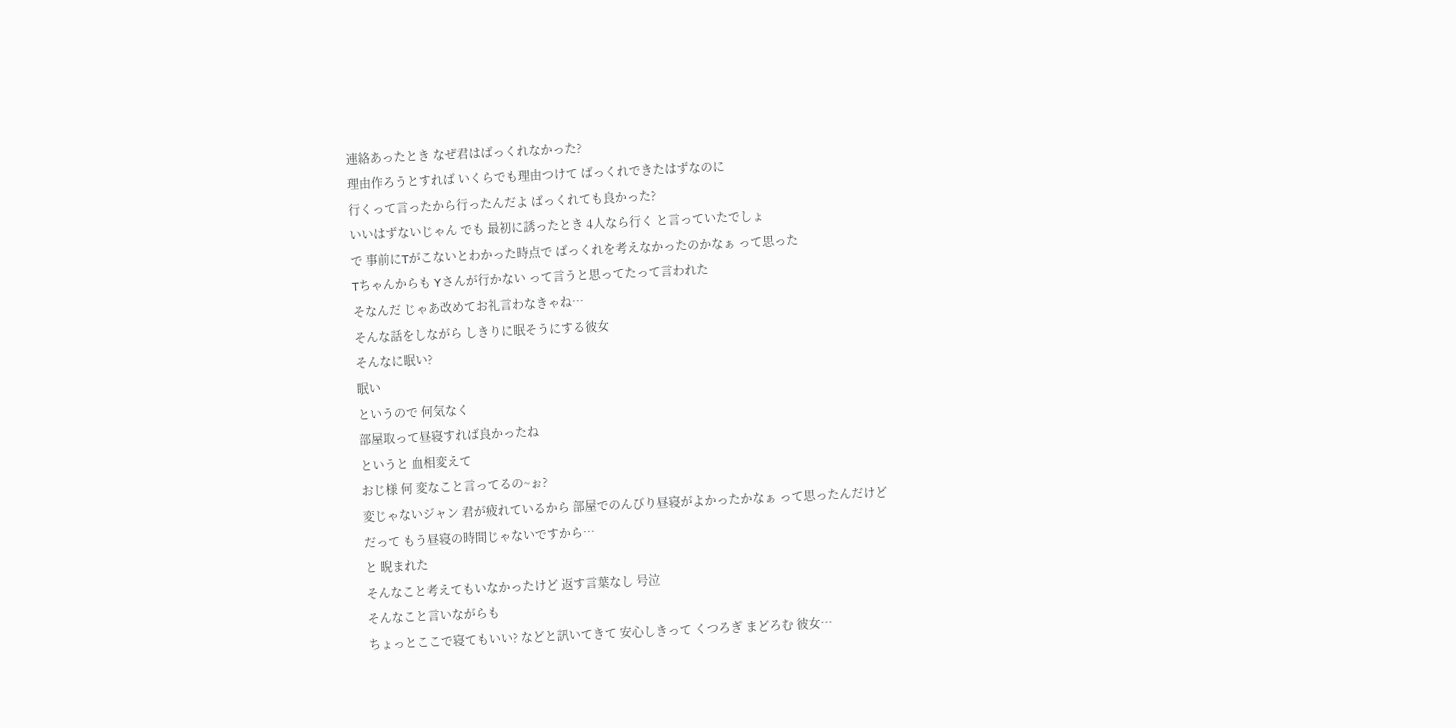連絡あったとき なぜ君はばっくれなかった?
理由作ろうとすれば いくらでも理由つけて ばっくれできたはずなのに
行くって言ったから行ったんだよ ばっくれても良かった?
いいはずないじゃん でも 最初に誘ったとき 4人なら行く と言っていたでしょ
で 事前にTがこないとわかった時点で ばっくれを考えなかったのかなぁ って思った
Tちゃんからも Yさんが行かない って言うと思ってたって言われた
そなんだ じゃあ改めてお礼言わなきゃね…
そんな話をしながら しきりに眠そうにする彼女
そんなに眠い?
眠い
というので 何気なく
部屋取って昼寝すれば良かったね
というと 血相変えて
おじ様 何 変なこと言ってるの~ぉ?
変じゃないジャン 君が疲れているから 部屋でのんびり昼寝がよかったかなぁ って思ったんだけど
だって もう昼寝の時間じゃないですから…
と 睨まれた
そんなこと考えてもいなかったけど 返す言葉なし 号泣
そんなこと言いながらも
ちょっとここで寝てもいい? などと訊いてきて 安心しきって くつろぎ まどろむ 彼女…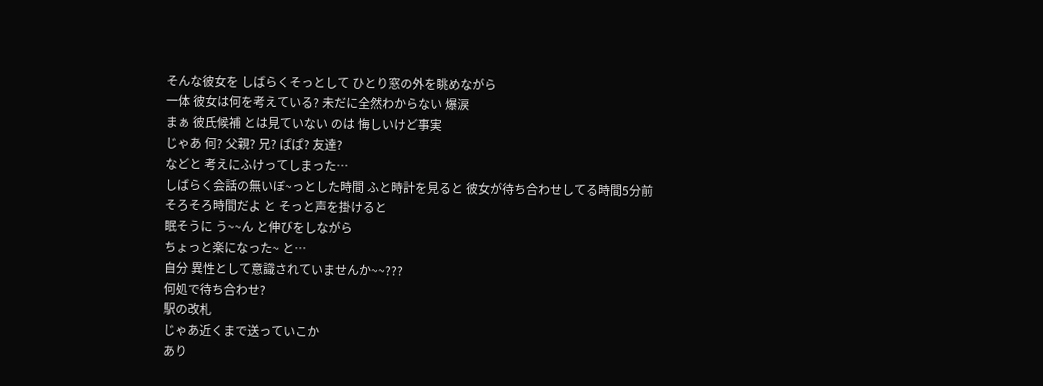そんな彼女を しばらくそっとして ひとり窓の外を眺めながら
一体 彼女は何を考えている? 未だに全然わからない 爆涙
まぁ 彼氏候補 とは見ていない のは 悔しいけど事実
じゃあ 何? 父親? 兄? ぱぱ? 友達?
などと 考えにふけってしまった…
しばらく会話の無いぼ~っとした時間 ふと時計を見ると 彼女が待ち合わせしてる時間5分前
そろそろ時間だよ と そっと声を掛けると
眠そうに う~~ん と伸びをしながら
ちょっと楽になった~ と…
自分 異性として意識されていませんか~~???
何処で待ち合わせ?
駅の改札
じゃあ近くまで送っていこか
あり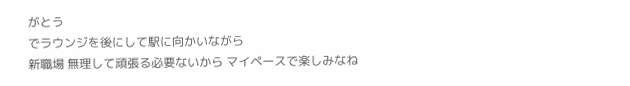がとう
でラウンジを後にして駅に向かいながら
新職場 無理して頑張る必要ないから マイペースで楽しみなね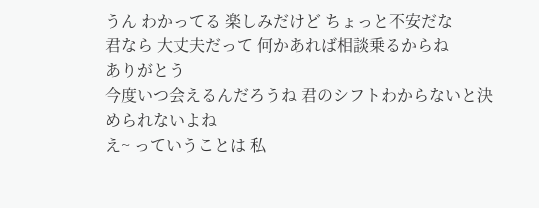うん わかってる 楽しみだけど ちょっと不安だな
君なら 大丈夫だって 何かあれば相談乗るからね
ありがとう
今度いつ会えるんだろうね 君のシフトわからないと決められないよね
え~ っていうことは 私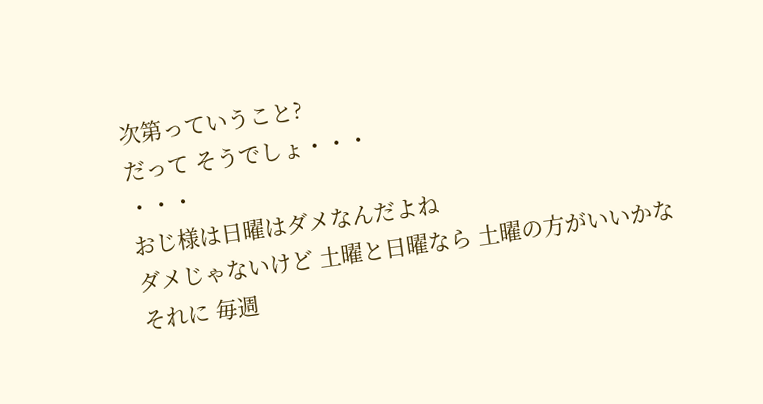次第っていうこと?
だって そうでしょ・・・
・・・
おじ様は日曜はダメなんだよね
ダメじゃないけど 土曜と日曜なら 土曜の方がいいかな
それに 毎週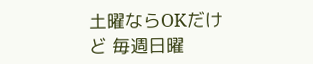土曜ならOKだけど 毎週日曜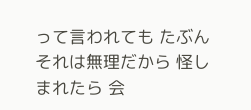って言われても たぶんそれは無理だから 怪しまれたら 会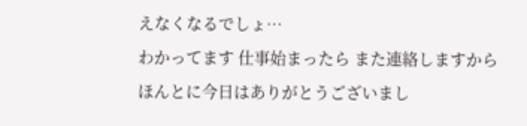えなくなるでしょ…
わかってます 仕事始まったら また連絡しますから
ほんとに今日はありがとうございまし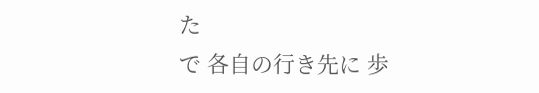た
で 各自の行き先に 歩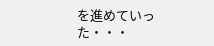を進めていった・・・